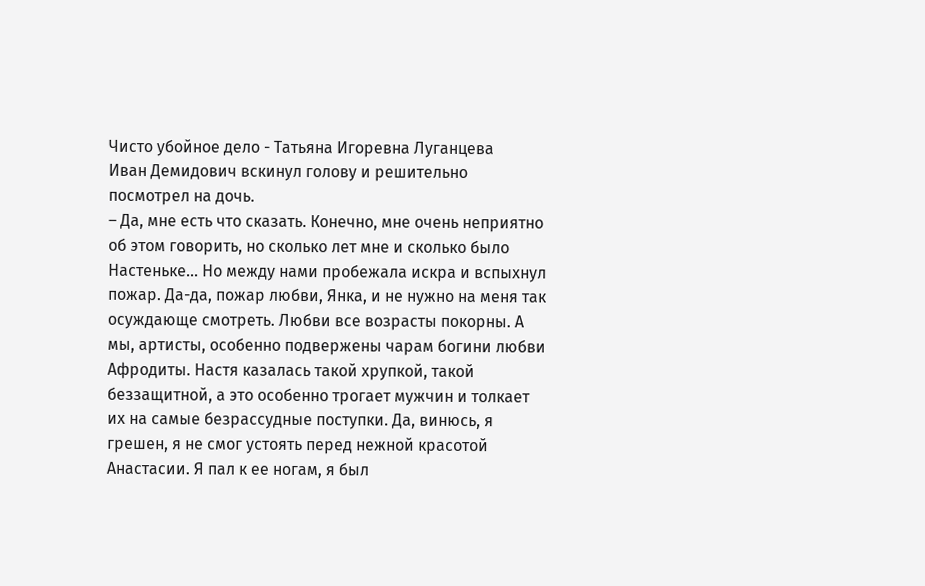Чисто убойное дело - Татьяна Игоревна Луганцева
Иван Демидович вскинул голову и решительно посмотрел на дочь.
– Да, мне есть что сказать. Конечно, мне очень неприятно об этом говорить, но сколько лет мне и сколько было Настеньке… Но между нами пробежала искра и вспыхнул пожар. Да-да, пожар любви, Янка, и не нужно на меня так осуждающе смотреть. Любви все возрасты покорны. А мы, артисты, особенно подвержены чарам богини любви Афродиты. Настя казалась такой хрупкой, такой беззащитной, а это особенно трогает мужчин и толкает их на самые безрассудные поступки. Да, винюсь, я грешен, я не смог устоять перед нежной красотой Анастасии. Я пал к ее ногам, я был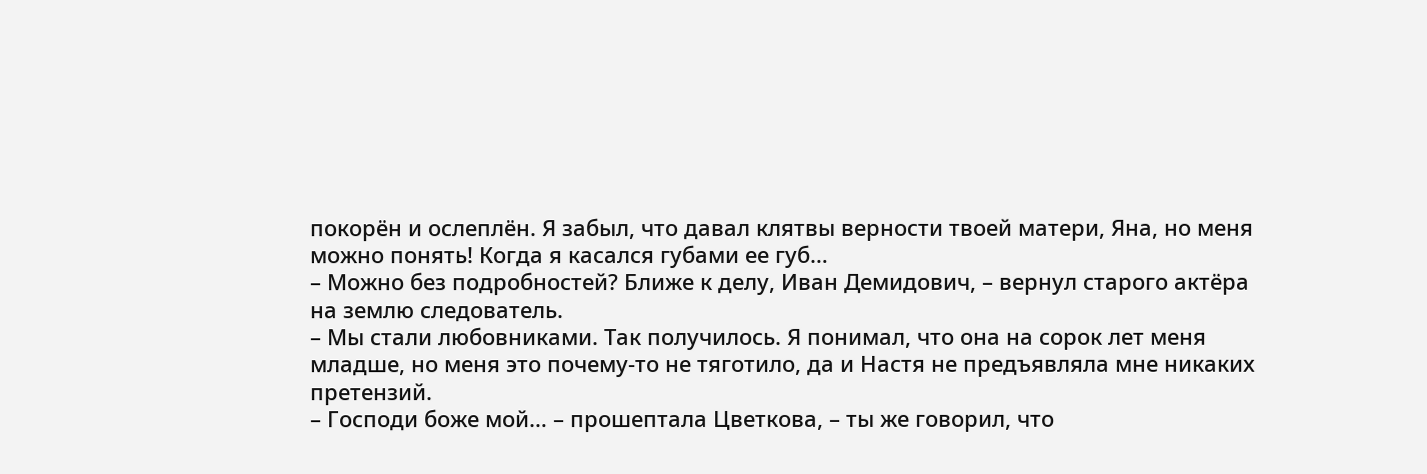покорён и ослеплён. Я забыл, что давал клятвы верности твоей матери, Яна, но меня можно понять! Когда я касался губами ее губ…
– Можно без подробностей? Ближе к делу, Иван Демидович, – вернул старого актёра на землю следователь.
– Мы стали любовниками. Так получилось. Я понимал, что она на сорок лет меня младше, но меня это почему-то не тяготило, да и Настя не предъявляла мне никаких претензий.
– Господи боже мой… – прошептала Цветкова, – ты же говорил, что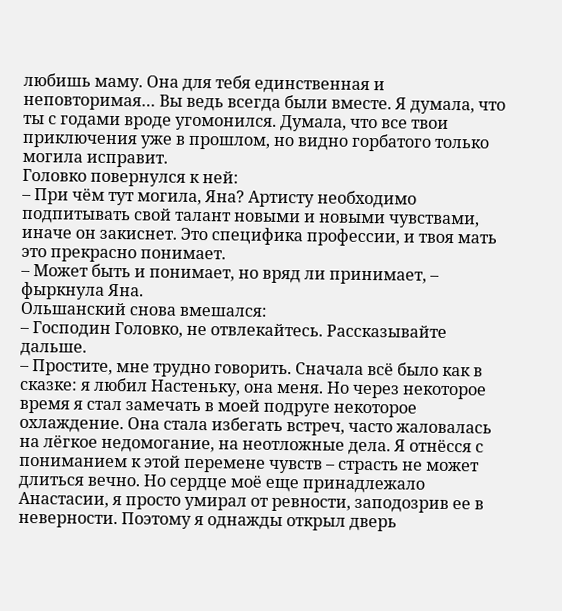любишь маму. Она для тебя единственная и неповторимая… Вы ведь всегда были вместе. Я думала, что ты с годами вроде угомонился. Думала, что все твои приключения уже в прошлом, но видно горбатого только могила исправит.
Головко повернулся к ней:
– При чём тут могила, Яна? Артисту необходимо подпитывать свой талант новыми и новыми чувствами, иначе он закиснет. Это специфика профессии, и твоя мать это прекрасно понимает.
– Может быть и понимает, но вряд ли принимает, – фыркнула Яна.
Ольшанский снова вмешался:
– Господин Головко, не отвлекайтесь. Рассказывайте дальше.
– Простите, мне трудно говорить. Сначала всё было как в сказке: я любил Настеньку, она меня. Но через некоторое время я стал замечать в моей подруге некоторое охлаждение. Она стала избегать встреч, часто жаловалась на лёгкое недомогание, на неотложные дела. Я отнёсся с пониманием к этой перемене чувств – страсть не может длиться вечно. Но сердце моё еще принадлежало Анастасии, я просто умирал от ревности, заподозрив ее в неверности. Поэтому я однажды открыл дверь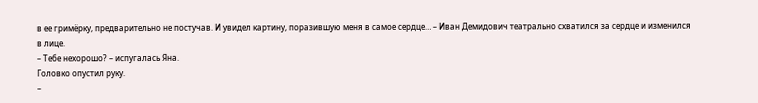в ее гримёрку, предварительно не постучав. И увидел картину, поразившую меня в самое сердце… – Иван Демидович театрально схватился за сердце и изменился в лице.
– Тебе нехорошо? – испугалась Яна.
Головко опустил руку.
–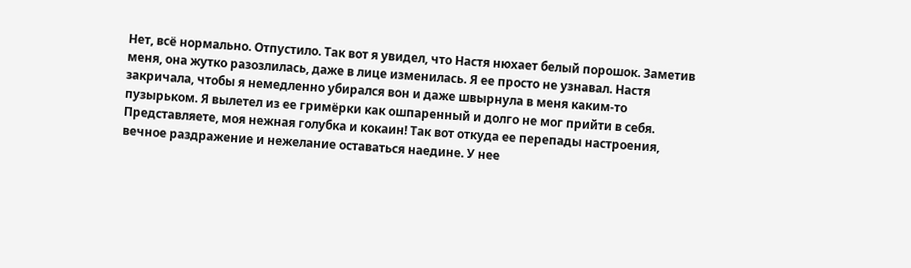Нет, всё нормально. Отпустило. Так вот я увидел, что Настя нюхает белый порошок. Заметив меня, она жутко разозлилась, даже в лице изменилась. Я ее просто не узнавал. Настя закричала, чтобы я немедленно убирался вон и даже швырнула в меня каким-то пузырьком. Я вылетел из ее гримёрки как ошпаренный и долго не мог прийти в себя. Представляете, моя нежная голубка и кокаин! Так вот откуда ее перепады настроения, вечное раздражение и нежелание оставаться наедине. У нее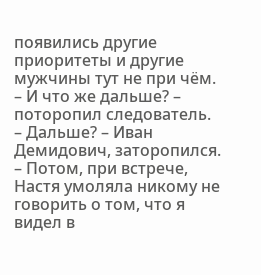появились другие приоритеты и другие мужчины тут не при чём.
– И что же дальше? – поторопил следователь.
– Дальше? – Иван Демидович, заторопился. – Потом, при встрече, Настя умоляла никому не говорить о том, что я видел в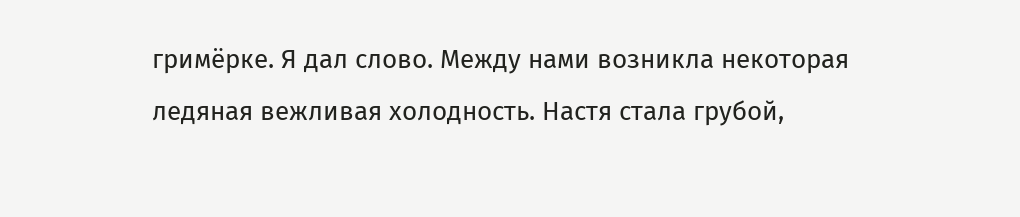гримёрке. Я дал слово. Между нами возникла некоторая ледяная вежливая холодность. Настя стала грубой,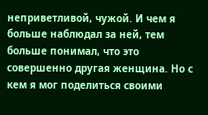неприветливой, чужой. И чем я больше наблюдал за ней, тем больше понимал, что это совершенно другая женщина. Но с кем я мог поделиться своими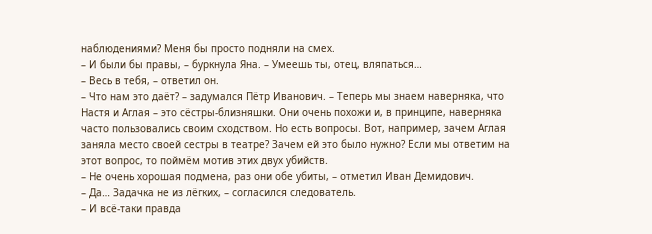наблюдениями? Меня бы просто подняли на смех.
– И были бы правы, – буркнула Яна. – Умеешь ты, отец, вляпаться…
– Весь в тебя, – ответил он.
– Что нам это даёт? – задумался Пётр Иванович. – Теперь мы знаем наверняка, что Настя и Аглая – это сёстры-близняшки. Они очень похожи и, в принципе, наверняка часто пользовались своим сходством. Но есть вопросы. Вот, например, зачем Аглая заняла место своей сестры в театре? Зачем ей это было нужно? Если мы ответим на этот вопрос, то поймём мотив этих двух убийств.
– Не очень хорошая подмена, раз они обе убиты, – отметил Иван Демидович.
– Да… Задачка не из лёгких, – согласился следователь.
– И всё-таки правда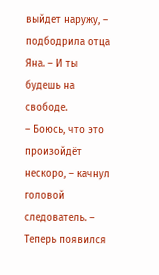выйдет наружу, – подбодрила отца Яна. – И ты будешь на свободе.
– Боюсь, что это произойдёт нескоро, – качнул головой следователь. – Теперь появился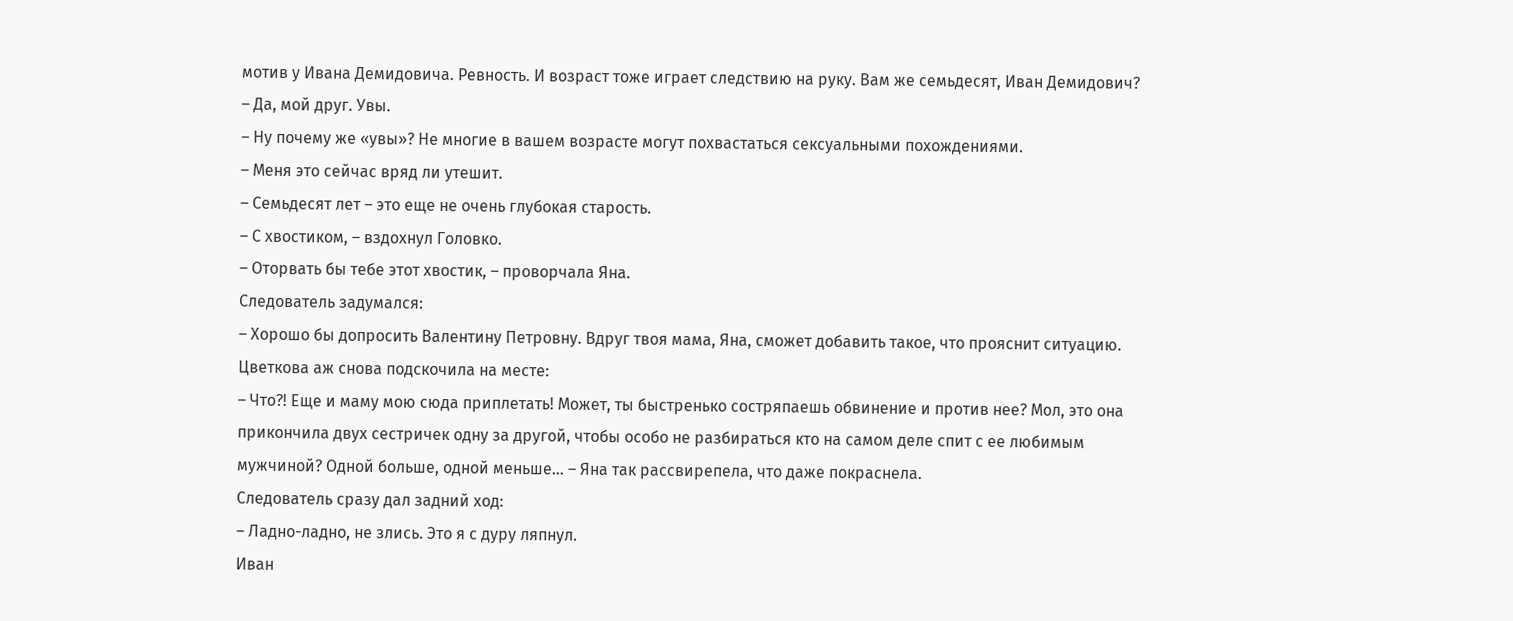мотив у Ивана Демидовича. Ревность. И возраст тоже играет следствию на руку. Вам же семьдесят, Иван Демидович?
– Да, мой друг. Увы.
– Ну почему же «увы»? Не многие в вашем возрасте могут похвастаться сексуальными похождениями.
– Меня это сейчас вряд ли утешит.
– Семьдесят лет – это еще не очень глубокая старость.
– С хвостиком, – вздохнул Головко.
– Оторвать бы тебе этот хвостик, – проворчала Яна.
Следователь задумался:
– Хорошо бы допросить Валентину Петровну. Вдруг твоя мама, Яна, сможет добавить такое, что прояснит ситуацию.
Цветкова аж снова подскочила на месте:
– Что?! Еще и маму мою сюда приплетать! Может, ты быстренько состряпаешь обвинение и против нее? Мол, это она прикончила двух сестричек одну за другой, чтобы особо не разбираться кто на самом деле спит с ее любимым мужчиной? Одной больше, одной меньше… – Яна так рассвирепела, что даже покраснела.
Следователь сразу дал задний ход:
– Ладно-ладно, не злись. Это я с дуру ляпнул.
Иван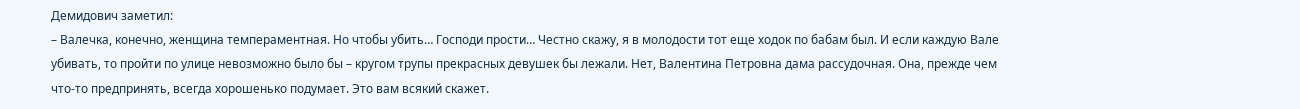Демидович заметил:
– Валечка, конечно, женщина темпераментная. Но чтобы убить… Господи прости… Честно скажу, я в молодости тот еще ходок по бабам был. И если каждую Вале убивать, то пройти по улице невозможно было бы – кругом трупы прекрасных девушек бы лежали. Нет, Валентина Петровна дама рассудочная. Она, прежде чем что-то предпринять, всегда хорошенько подумает. Это вам всякий скажет.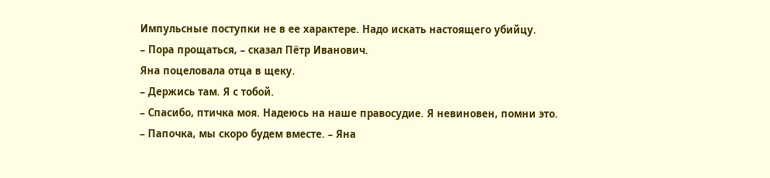Импульсные поступки не в ее характере. Надо искать настоящего убийцу.
– Пора прощаться, – сказал Пётр Иванович.
Яна поцеловала отца в щеку.
– Держись там. Я с тобой.
– Спасибо, птичка моя. Надеюсь на наше правосудие. Я невиновен, помни это.
– Папочка, мы скоро будем вместе. – Яна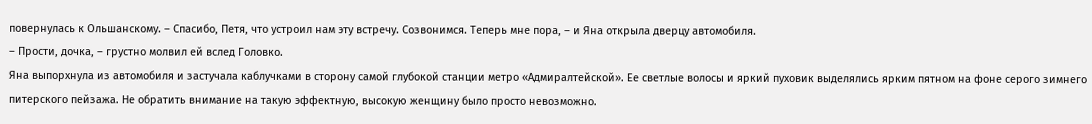повернулась к Ольшанскому. – Спасибо, Петя, что устроил нам эту встречу. Созвонимся. Теперь мне пора, – и Яна открыла дверцу автомобиля.
– Прости, дочка, – грустно молвил ей вслед Головко.
Яна выпорхнула из автомобиля и застучала каблучками в сторону самой глубокой станции метро «Адмиралтейской». Ее светлые волосы и яркий пуховик выделялись ярким пятном на фоне серого зимнего питерского пейзажа. Не обратить внимание на такую эффектную, высокую женщину было просто невозможно.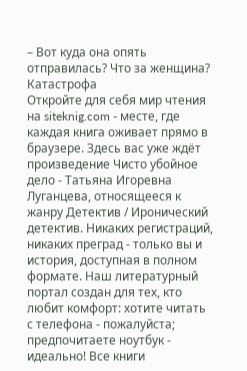– Вот куда она опять отправилась? Что за женщина? Катастрофа
Откройте для себя мир чтения на siteknig.com - месте, где каждая книга оживает прямо в браузере. Здесь вас уже ждёт произведение Чисто убойное дело - Татьяна Игоревна Луганцева, относящееся к жанру Детектив / Иронический детектив. Никаких регистраций, никаких преград - только вы и история, доступная в полном формате. Наш литературный портал создан для тех, кто любит комфорт: хотите читать с телефона - пожалуйста; предпочитаете ноутбук - идеально! Все книги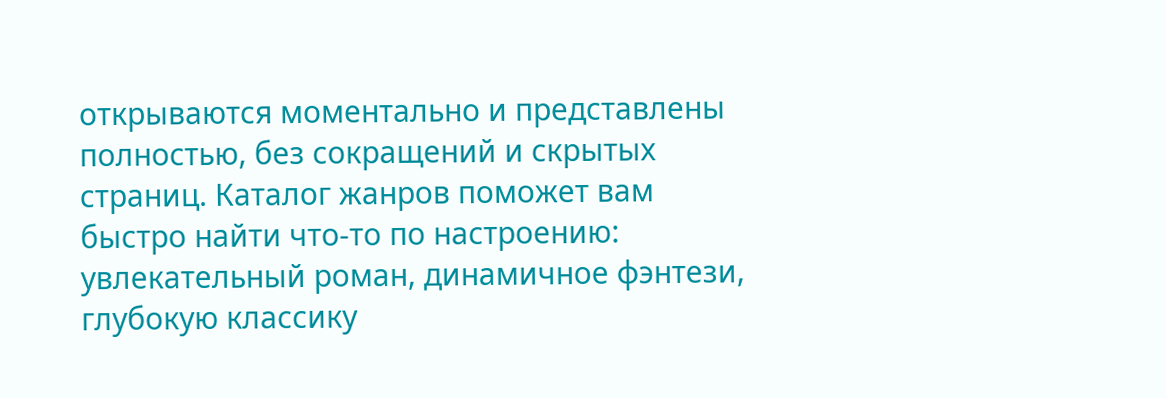открываются моментально и представлены полностью, без сокращений и скрытых страниц. Каталог жанров поможет вам быстро найти что-то по настроению: увлекательный роман, динамичное фэнтези, глубокую классику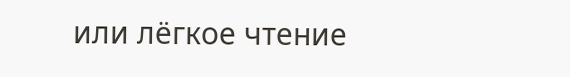или лёгкое чтение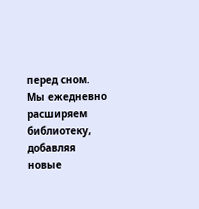перед сном. Мы ежедневно расширяем библиотеку, добавляя новые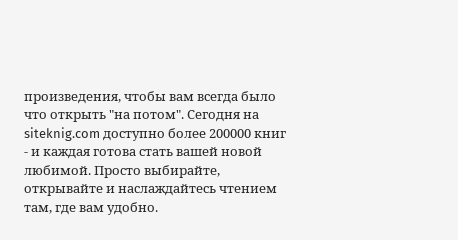произведения, чтобы вам всегда было что открыть "на потом". Сегодня на siteknig.com доступно более 200000 книг - и каждая готова стать вашей новой любимой. Просто выбирайте, открывайте и наслаждайтесь чтением там, где вам удобно.